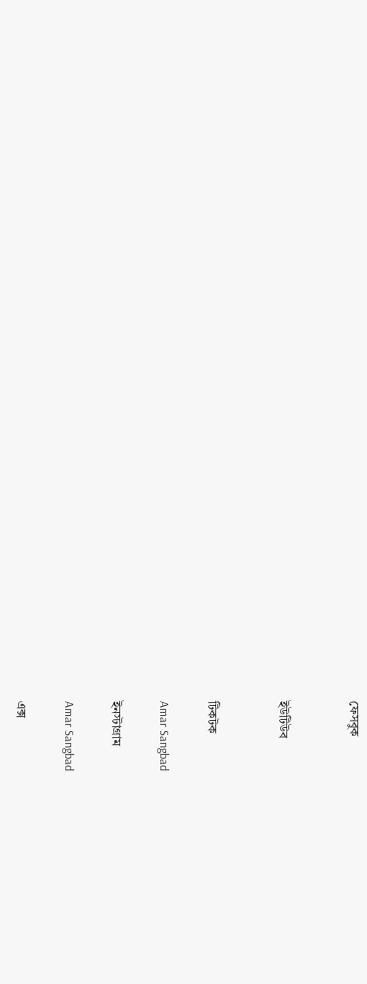ফেসবুক


ইউটিউব


টিকটক

Amar Sangbad

ইনস্টাগ্রাম

Amar Sangbad

এক্স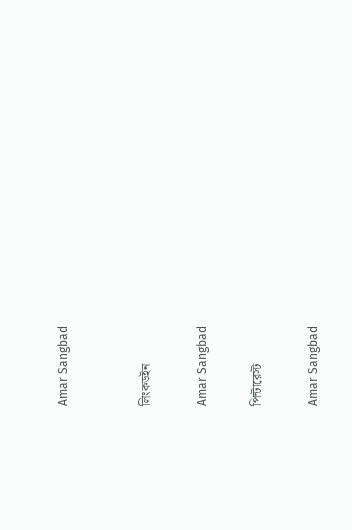Amar Sangbad


লিংকডইন

Amar Sangbad

পিন্টারেস্ট

Amar Sangbad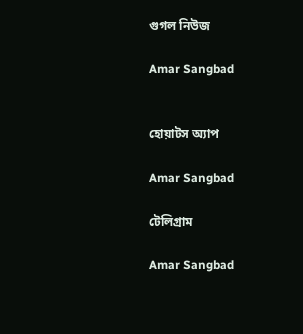গুগল নিউজ

Amar Sangbad


হোয়াটস অ্যাপ

Amar Sangbad

টেলিগ্রাম

Amar Sangbad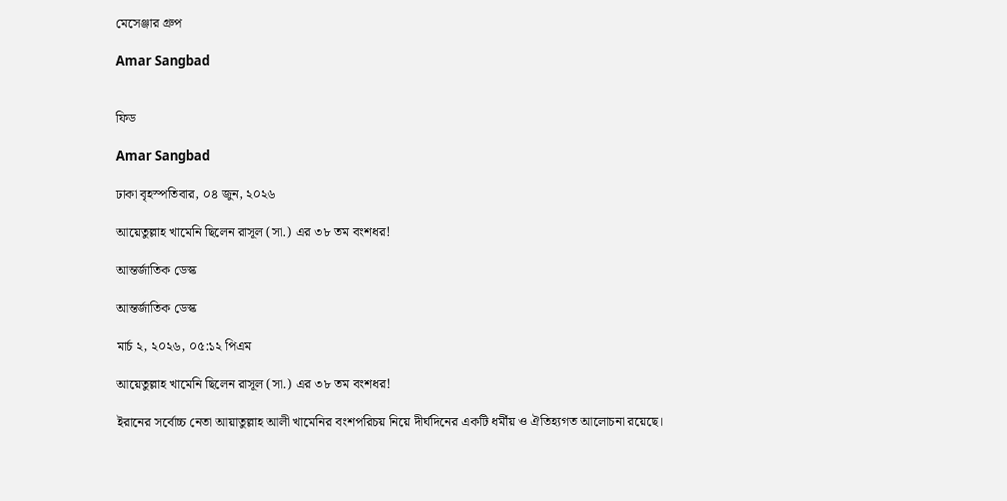মেসেঞ্জার গ্রুপ

Amar Sangbad


ফিড

Amar Sangbad

ঢাকা বৃহস্পতিবার, ০৪ জুন, ২০২৬

আয়েতুল্লাহ খামেনি ছিলেন রাসূল (সা.) এর ৩৮ তম বংশধর!

আন্তর্জাতিক ডেস্ক

আন্তর্জাতিক ডেস্ক

মার্চ ২, ২০২৬, ০৫:১২ পিএম

আয়েতুল্লাহ খামেনি ছিলেন রাসূল (সা.) এর ৩৮ তম বংশধর!

ইরানের সর্বোচ্চ নেতা আয়াতুল্লাহ আলী খামেনির বংশপরিচয় নিয়ে দীর্ঘদিনের একটি ধর্মীয় ও ঐতিহ্যগত আলোচনা রয়েছে।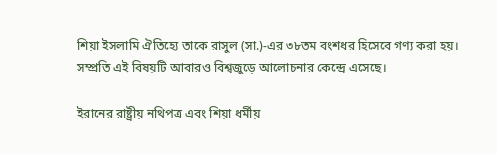শিয়া ইসলামি ঐতিহ্যে তাকে রাসুল (সা.)-এর ৩৮তম বংশধর হিসেবে গণ্য করা হয়।
সম্প্রতি এই বিষয়টি আবারও বিশ্বজুড়ে আলোচনার কেন্দ্রে এসেছে।

ইরানের রাষ্ট্রীয় নথিপত্র এবং শিয়া ধর্মীয়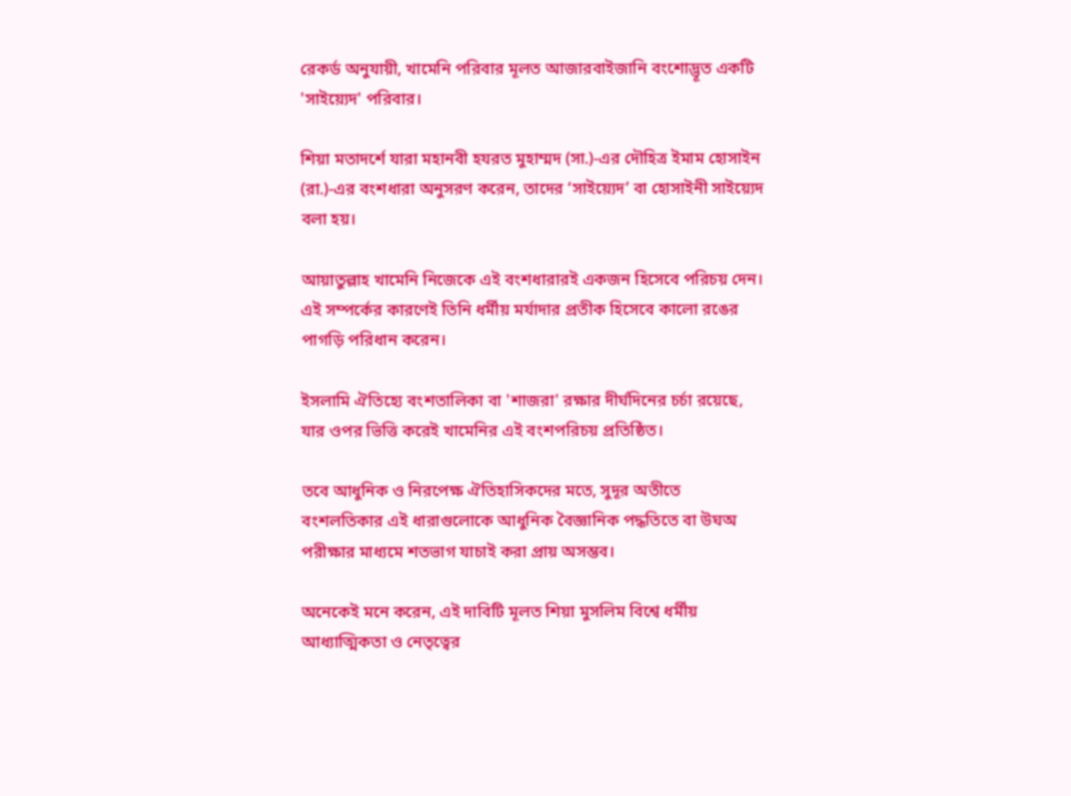রেকর্ড অনুযায়ী, খামেনি পরিবার মূলত আজারবাইজানি বংশোদ্ভূত একটি 'সাইয়্যেদ' পরিবার।

শিয়া মতাদর্শে যারা মহানবী হযরত মুহাম্মদ (সা.)-এর দৌহিত্র ইমাম হোসাইন (রা.)-এর বংশধারা অনুসরণ করেন, তাদের ‘সাইয়্যেদ’ বা হোসাইনী সাইয়্যেদ বলা হয়।

আয়াতুল্লাহ খামেনি নিজেকে এই বংশধারারই একজন হিসেবে পরিচয় দেন। এই সম্পর্কের কারণেই তিনি ধর্মীয় মর্যাদার প্রতীক হিসেবে কালো রঙের পাগড়ি পরিধান করেন।

ইসলামি ঐতিহ্যে বংশতালিকা বা 'শাজরা' রক্ষার দীর্ঘদিনের চর্চা রয়েছে, যার ওপর ভিত্তি করেই খামেনির এই বংশপরিচয় প্রতিষ্ঠিত।

তবে আধুনিক ও নিরপেক্ষ ঐতিহাসিকদের মতে, সুদূর অতীতে বংশলতিকার এই ধারাগুলোকে আধুনিক বৈজ্ঞানিক পদ্ধতিতে বা উঘঅ পরীক্ষার মাধ্যমে শতভাগ যাচাই করা প্রায় অসম্ভব।

অনেকেই মনে করেন, এই দাবিটি মূলত শিয়া মুসলিম বিশ্বে ধর্মীয় আধ্যাত্মিকতা ও নেতৃত্বের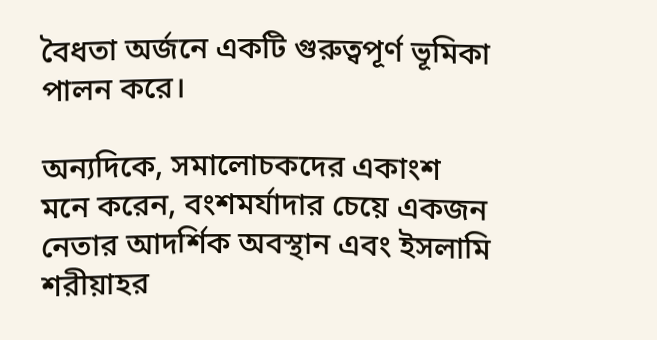বৈধতা অর্জনে একটি গুরুত্বপূর্ণ ভূমিকা পালন করে।

অন্যদিকে, সমালোচকদের একাংশ মনে করেন, বংশমর্যাদার চেয়ে একজন নেতার আদর্শিক অবস্থান এবং ইসলামি শরীয়াহর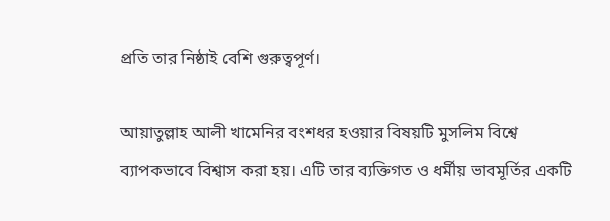প্রতি তার নিষ্ঠাই বেশি গুরুত্বপূর্ণ।

আয়াতুল্লাহ আলী খামেনির বংশধর হওয়ার বিষয়টি মুসলিম বিশ্বে ব্যাপকভাবে বিশ্বাস করা হয়। এটি তার ব্যক্তিগত ও ধর্মীয় ভাবমূর্তির একটি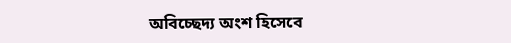অবিচ্ছেদ্য অংশ হিসেবে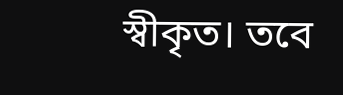স্বীকৃত। তবে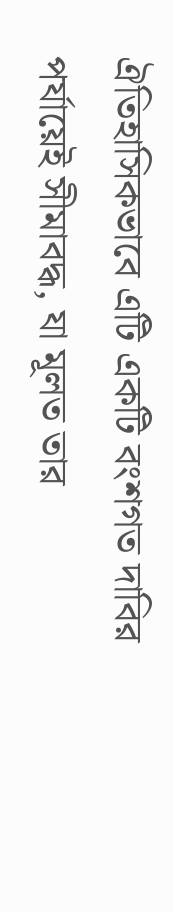ঐতিহাসিকভাবে এটি একটি বংশগত দাবির পর্যায়েই সীমাবদ্ধ, যা মূলত তার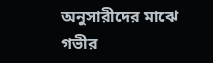অনুসারীদের মাঝে গভীর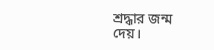শ্রদ্ধার জন্ম দেয়।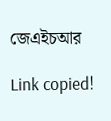জেএইচআর

Link copied!